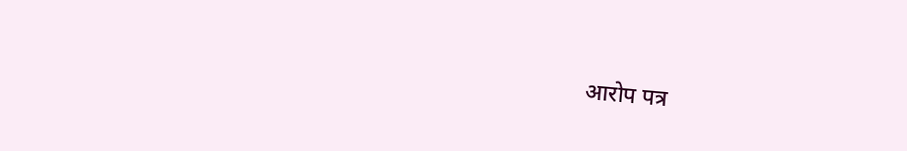आरोप पत्र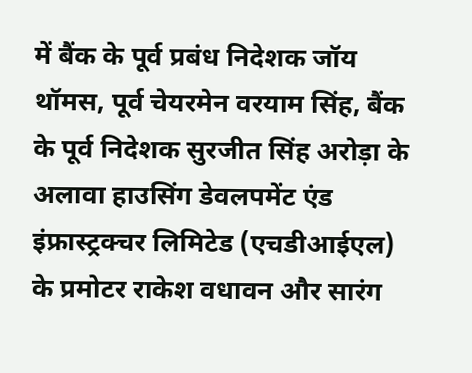में बैंक के पूर्व प्रबंध निदेशक जॉय थॉमस, पूर्व चेयरमेन वरयाम सिंह, बैंक के पूर्व निदेशक सुरजीत सिंह अरोड़ा के अलावा हाउसिंग डेवलपमेंट एंड इंफ्रास्ट्रक्चर लिमिटेड (एचडीआईएल) के प्रमोटर राकेश वधावन और सारंग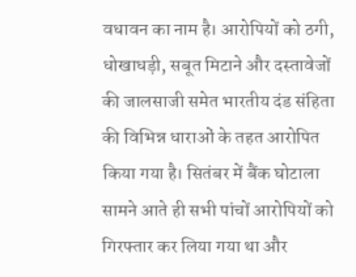वधावन का नाम है। आरोपियों को ठगी, धोखाधड़ी, सबूत मिटाने और दस्तावेजों की जालसाजी समेत भारतीय दंड संहिता की विभिन्न धाराओं के तहत आरोपित किया गया है। सितंबर में बैंक घोटाला सामने आते ही सभी पांचों आरोपियों को गिरफ्तार कर लिया गया था और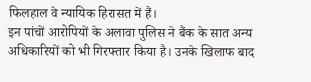फिलहाल वे न्यायिक हिरासत में हैं।
इन पांचों आरोपियों के अलावा पुलिस ने बैंक के सात अन्य अधिकारियों को भी गिरफ्तार किया है। उनके खिलाफ बाद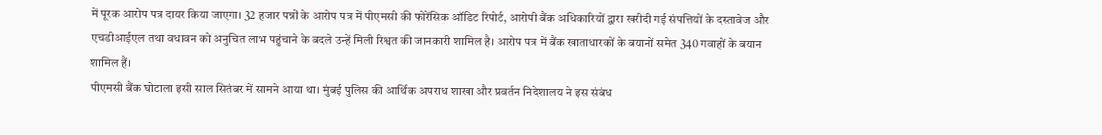में पूरक आरोप पत्र दायर किया जाएगा। 32 हजार पन्नों के आरोप पत्र में पीएमसी की फोरेंसिक ऑडिट रिपोर्ट, आरोपी बैंक अधिकारियों द्वारा खरीदी गई संपत्तियों के दस्तावेज और एचडीआईएल तथा वधावन को अनुचित लाभ पहुंचाने के बदले उन्हें मिली रिश्वत की जानकारी शामिल है। आरोप पत्र में बैंक खाताधारकों के बयानों समेत 340 गवाहों के बयान शामिल हैं।
पीएमसी बैंक घोटाला इसी साल सितंबर में सामने आया था। मुंबई पुलिस की आर्थिक अपराध शाखा और प्रवर्तन निदेशालय ने इस संबंध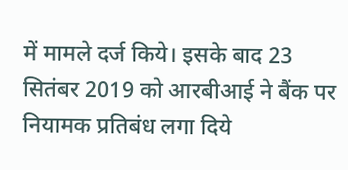में मामले दर्ज किये। इसके बाद 23 सितंबर 2019 को आरबीआई ने बैंक पर नियामक प्रतिबंध लगा दिये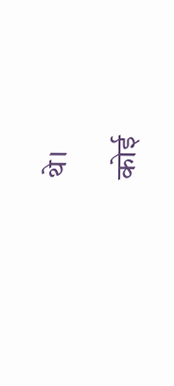थे।

कोई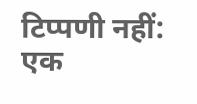टिप्पणी नहीं:
एक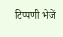टिप्पणी भेजें